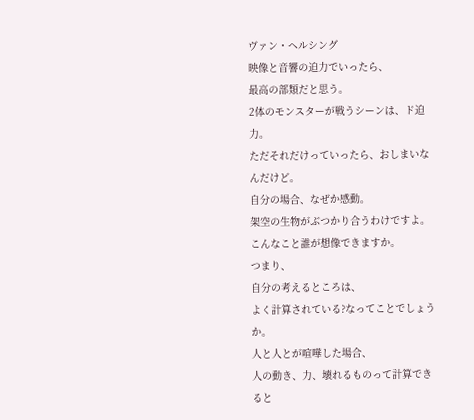ヴァン・ヘルシング
映像と音響の迫力でいったら、
最高の部類だと思う。
2体のモンスターが戦うシーンは、ド迫力。
ただそれだけっていったら、おしまいなんだけど。
自分の場合、なぜか感動。
架空の生物がぶつかり合うわけですよ。
こんなこと誰が想像できますか。
つまり、
自分の考えるところは、
よく計算されている?なってことでしょうか。
人と人とが喧嘩した場合、
人の動き、力、壊れるものって計算できると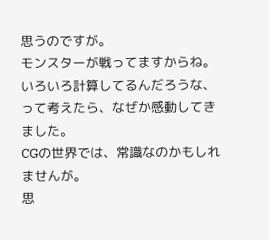思うのですが。
モンスターが戦ってますからね。
いろいろ計算してるんだろうな、
って考えたら、なぜか感動してきました。
CGの世界では、常識なのかもしれませんが。
思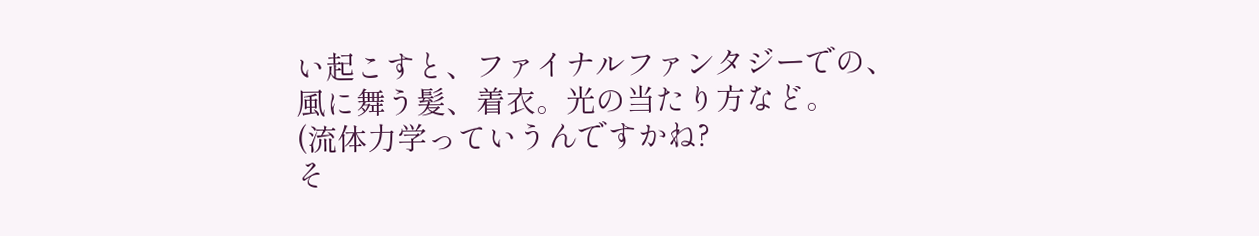い起こすと、ファイナルファンタジーでの、
風に舞う髪、着衣。光の当たり方など。
(流体力学っていうんですかね?
そ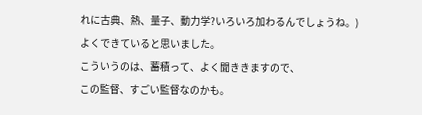れに古典、熱、量子、動力学?いろいろ加わるんでしょうね。)
よくできていると思いました。
こういうのは、蓄積って、よく聞ききますので、
この監督、すごい監督なのかも。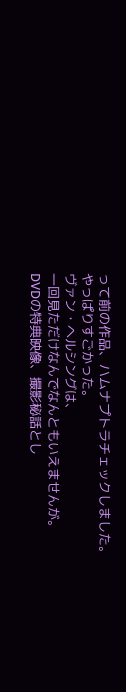って前の作品、ハムナプトラチェックしました。
やっぱりすごかった。
ヴァン・ヘルシングは、
一回見ただけなんでなんともいえませんが。
DVDの特典映像、撮影秘話とし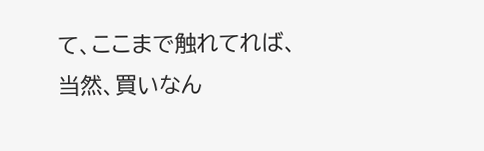て、ここまで触れてれば、
当然、買いなん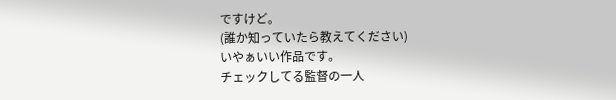ですけど。
(誰か知っていたら教えてください)
いやぁいい作品です。
チェックしてる監督の一人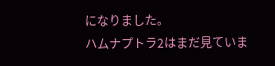になりました。
ハムナプトラ2はまだ見ていま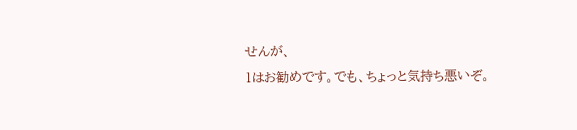せんが、
1はお勧めです。でも、ちょっと気持ち悪いぞ。